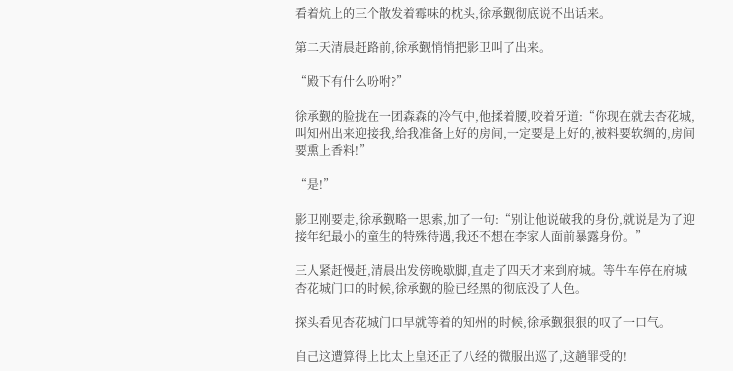看着炕上的三个散发着霉味的枕头,徐承觐彻底说不出话来。

第二天清晨赶路前,徐承觐悄悄把影卫叫了出来。

“殿下有什么吩咐?”

徐承觐的脸拢在一团森森的冷气中,他揉着腰,咬着牙道:“你现在就去杏花城,叫知州出来迎接我,给我准备上好的房间,一定要是上好的,被料要软绸的,房间要熏上香料!”

“是!”

影卫刚要走,徐承觐略一思索,加了一句:“别让他说破我的身份,就说是为了迎接年纪最小的童生的特殊待遇,我还不想在李家人面前暴露身份。”

三人紧赶慢赶,清晨出发傍晚歇脚,直走了四天才来到府城。等牛车停在府城杏花城门口的时候,徐承觐的脸已经黑的彻底没了人色。

探头看见杏花城门口早就等着的知州的时候,徐承觐狠狠的叹了一口气。

自己这遭算得上比太上皇还正了八经的微服出巡了,这趟罪受的!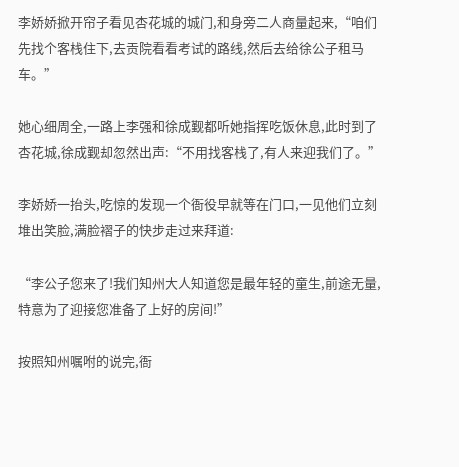李娇娇掀开帘子看见杏花城的城门,和身旁二人商量起来,“咱们先找个客栈住下,去贡院看看考试的路线,然后去给徐公子租马车。”

她心细周全,一路上李强和徐成觐都听她指挥吃饭休息,此时到了杏花城,徐成觐却忽然出声:“不用找客栈了,有人来迎我们了。”

李娇娇一抬头,吃惊的发现一个衙役早就等在门口,一见他们立刻堆出笑脸,满脸褶子的快步走过来拜道:

“李公子您来了!我们知州大人知道您是最年轻的童生,前途无量,特意为了迎接您准备了上好的房间!”

按照知州嘱咐的说完,衙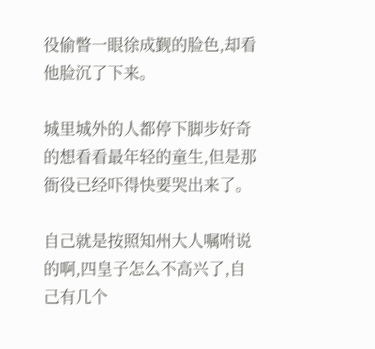役偷瞥一眼徐成觐的脸色,却看他脸沉了下来。

城里城外的人都停下脚步好奇的想看看最年轻的童生,但是那衙役已经吓得快要哭出来了。

自己就是按照知州大人嘱咐说的啊,四皇子怎么不高兴了,自己有几个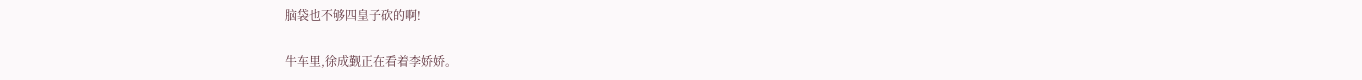脑袋也不够四皇子砍的啊!

牛车里,徐成觐正在看着李娇娇。